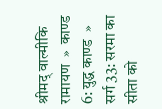श्रीमद् वाल्मीकि रामायण  »  काण्ड 6: युद्ध काण्ड  »  सर्ग 33: सरमा का सीता को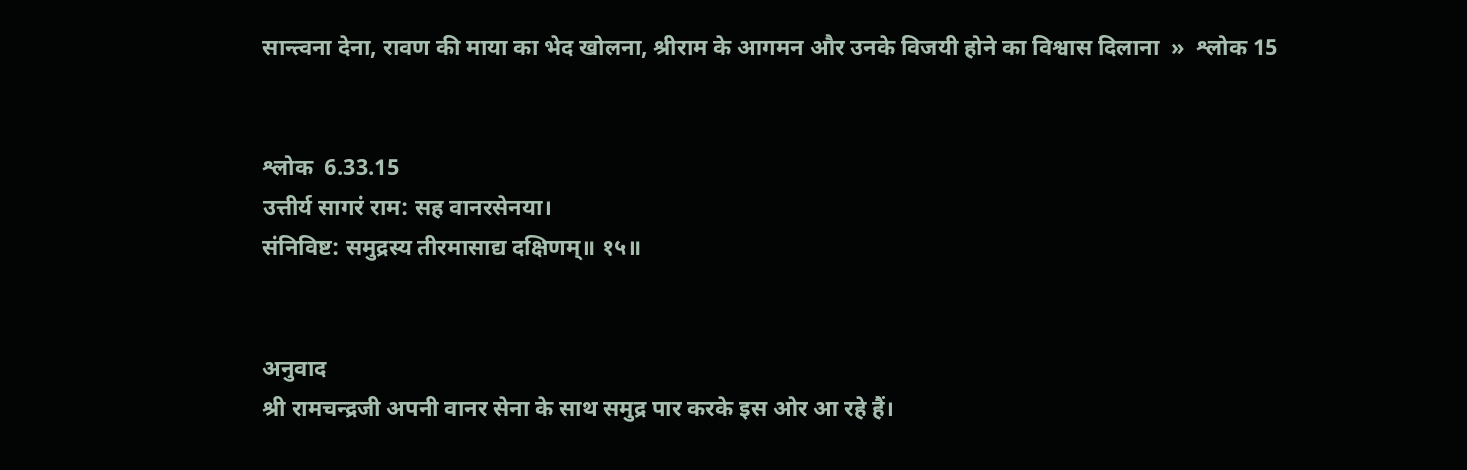सान्त्वना देना, रावण की माया का भेद खोलना, श्रीराम के आगमन और उनके विजयी होने का विश्वास दिलाना  »  श्लोक 15


श्लोक  6.33.15
उत्तीर्य सागरं राम: सह वानरसेनया।
संनिविष्ट: समुद्रस्य तीरमासाद्य दक्षिणम्॥ १५॥


अनुवाद
श्री रामचन्द्रजी अपनी वानर सेना के साथ समुद्र पार करके इस ओर आ रहे हैं।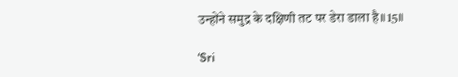उन्होंने समुद्र के दक्षिणी तट पर डेरा डाला है॥15॥

‘Sri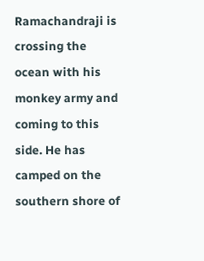Ramachandraji is crossing the ocean with his monkey army and coming to this side. He has camped on the southern shore of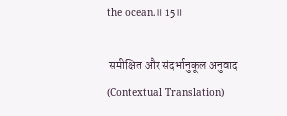the ocean.॥ 15॥

 समीक्षित और संदर्भानुकूल अनुवाद (Contextual Translation)